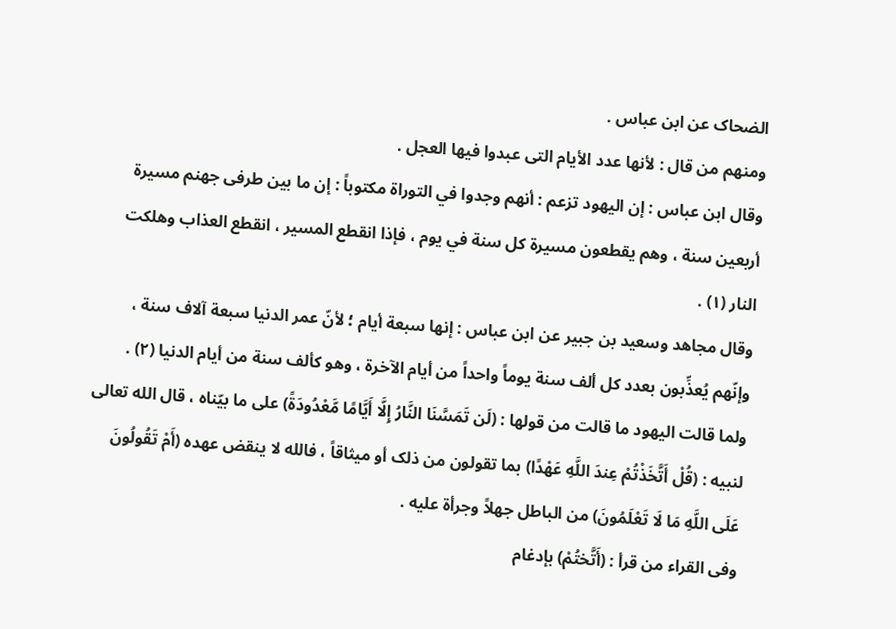الضحاک عن ابن عباس .
ومنهم من قال : لأنها عدد الأیام التی عبدوا فیها العجل .
وقال ابن عباس : إن الیهود تزعم : أنهم وجدوا في التوراة مکتوباً : إن ما بین طرفی جهنم مسیرة أربعین سنة ، وهم یقطعون مسیرة کل سنة في یوم ، فإذا انقطع المسیر ، انقطع العذاب وهلکت النار (١) .
وقال مجاهد وسعید بن جبیر عن ابن عباس : إنها سبعة أیام ؛ لأنّ عمر الدنیا سبعة آلاف سنة ، وإنّهم یُعذِّبون بعدد کل ألف سنة یوماً واحداً من أیام الآخرة ، وهو کألف سنة من أیام الدنیا (٢) .
ولما قالت الیهود ما قالت من قولها : (لَن تَمَسَّنَا النَّارُ إِلَّا أَيَّامًا مَّعْدُودَةً) على ما بیّناه ، قال الله تعالى لنبیه : (قُلْ أَتَّخَذْتُمْ عِندَ اللَّهِ عَهْدًا) بما تقولون من ذلک أو میثاقاً ، فالله لا ینقض عهده (أَمْ تَقُولُونَ عَلَى اللَّهِ مَا لَا تَعْلَمُونَ) من الباطل جهلاً وجرأة علیه .
وفی القراء من قرأ : (أَتَّختُمْ) بإدغام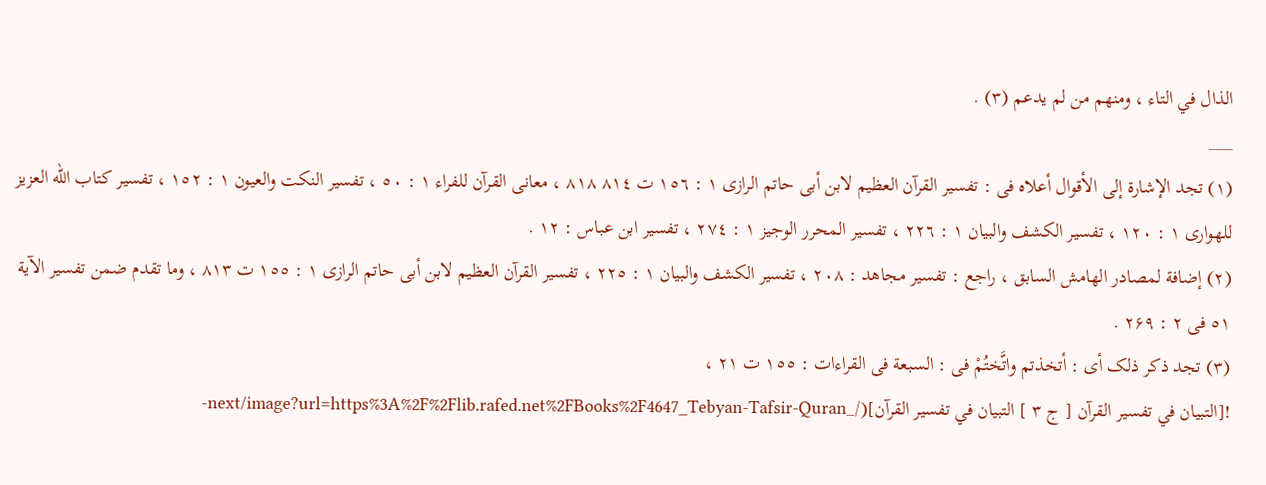الذال في التاء ، ومنهم من لم یدعم (٣) .
___
(١) تجد الإشارة إلى الأقوال أعلاه فی : تفسیر القرآن العظیم لابن أبی حاتم الرازی ١ : ١٥٦ ت ٨١٤ ٨١٨ ، معانی القرآن للفراء ١ : ٥٠ ، تفسیر النکت والعیون ١ : ١٥٢ ، تفسیر کتاب الله العزیز للهواری ١ : ١٢٠ ، تفسیر الکشف والبیان ١ : ٢٢٦ ، تفسیر المحرر الوجیز ١ : ٢٧٤ ، تفسیر ابن عباس : ١٢ .
(٢) إضافة لمصادر الهامش السابق ، راجع : تفسیر مجاهد : ٢٠٨ ، تفسیر الکشف والبیان ١ : ٢٢٥ ، تفسیر القرآن العظیم لابن أبی حاتم الرازی ١ : ١٥٥ ت ٨١٣ ، وما تقدم ضمن تفسیر الآیة ٥١ فی ٢ : ٢۶٩ .
(٣) تجد ذکر ذلک أی : أتخذتم واتَّختُمْ فی : السبعة فی القراءات : ١٥٥ ت ٢١ ،
![التبيان في تفسير القرآن [ ج ٣ ] التبيان في تفسير القرآن](/_next/image?url=https%3A%2F%2Flib.rafed.net%2FBooks%2F4647_Tebyan-Tafsir-Quran-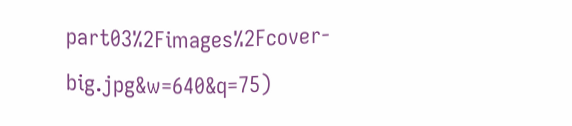part03%2Fimages%2Fcover-big.jpg&w=640&q=75)